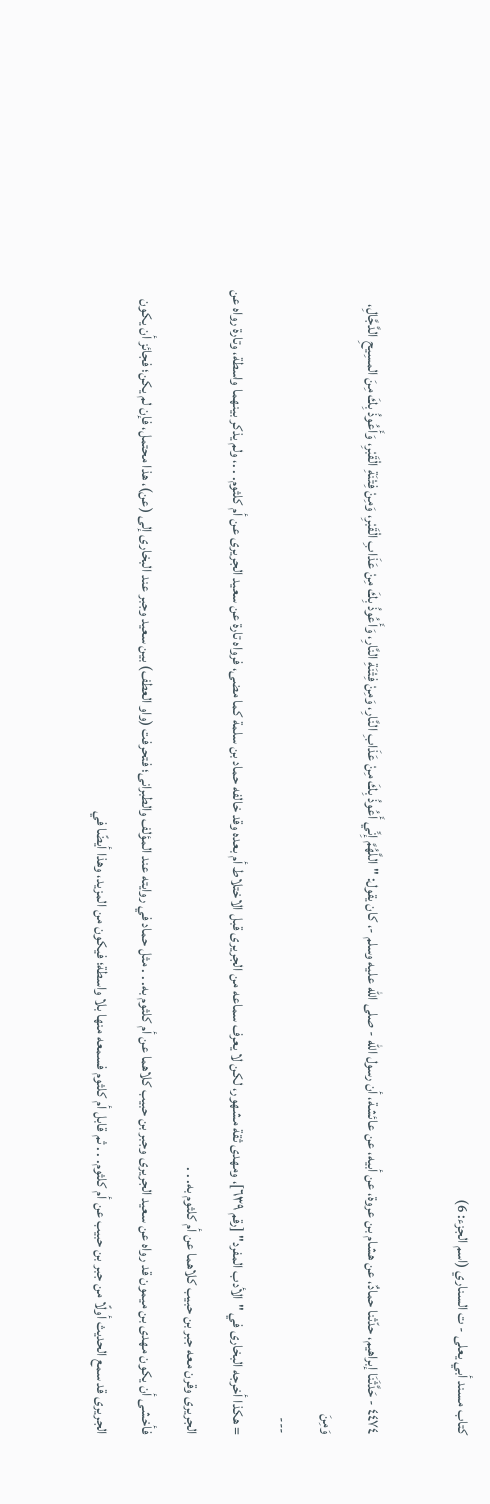كتاب مسند أبي يعلى - ت السناري (اسم الجزء: 6)

٤٤٧٤ - حَدَّثَنَا إبراهيم، حدّثنا حمادٌ، عن هشام بن عروة، عن أبيه، عن عائشة، أن رسول الله - صلى الله عليه وسلم -، كان يقول: "اللَّهُمَّ إِنِّي أَعُوذُ بِكَ مِنْ عَذَابِ النَّارِ، وَمِنْ فِتْنَةِ النَّارِ، وَأَعُوذُ بِكَ مِنْ عَذَابِ الْقَبْرِ، وَمِنْ فِتْنَةِ الْقَبْرِ، وَأَعُوذُ بِكَ مِنَ المسِيحِ الدَّجَّالِ، وَمِنَ
---
= هكذا أخرجه البخارى في "الأدب المفرد" [رقم ٦٣٩]، ومهدى ثقة مشهور، لكن لا يعرف سماعه من الجريرى قبل الاختلاط أم بعده وقد خالفه حماد بن سلمة كما مضى، فرواه تارة عن سعيد الجريرى عن أم كلثوم. . .، ولم يذكر بينهما واسطة، وتارة رواه عن الجريرى وقرن معه جبر بن حبيب كلاهما عن أم كلثوم به. . .
فأخشى أن يكون مهدى بن ميمون قد رواه عن سعيد الجريرى وجبر بن حبيب كلاهما عن أم كلثوم به. . . مثل حماد في روايته عند المؤلف والطبرانى؛ فتحرفت (واو العطف) بين سعيد وجبر عند البخارى إلى (عن)، هذا محتمل، فإن لم يكن؛ فجائز أن يكون الجريرى قد سمع الحديث أولًا من جبر بن حبيب عن أم كلثوم. . . ثم قابل أم كلثوم فسمعه منها بلا واسطة؛ فيكون من المزيد، وهذا أيضًا في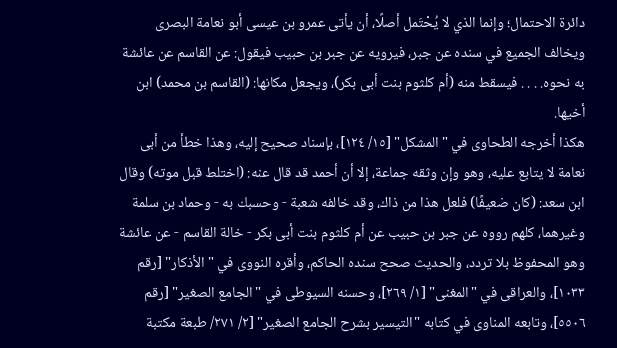دائرة الاحتمال؛ وإنما الذي لا يُحْتَمل أصلًا، أن يأتى عمرو بن عيسى أبو نعامة البصرى ويخالف الجميع في سنده عن جبر، فيرويه عن جبر بن حبيب فيقول: عن القاسم عن عائشة به نحوه. . . . فيسقط منه (أم كلثوم بنت أبى بكر)، ويجعل مكانها: (القاسم بن محمد) ابن أخيها.
هكذا أخرجه الطحاوى في "المشكل" [١٥/ ١٢٤]، بإسناد صحيح إليه، وهذا خطأ من أبى نعامة لا يتابع عليه، وهو وإن وثقه جماعة، إلا أن أحمد قد قال عنه: (اختلط قبل موته) وقال ابن سعد: (كان ضعيفًا) فلعل هذا من ذاك، وقد خالفه شعبة - وحسبك به - وحماد بن سلمة وغيرهما، كلهم رووه عن جبر بن حبيب عن أم كلثوم بنت أبى بكر - خالة القاسم - عن عائشة وهو المحفوظ بلا تردد، والحديث صحح سنده الحاكم، وأقره النووى في "الأذكار" [رقم ١٠٣٣]، والعراقى في "المغنى" [١/ ٢٦٩]، وحسنه السيوطى في "الجامع الصغير" [رقم ٥٥٠٦]، وتابعه المناوى في كتابه "التيسير بشرح الجامع الصغير" [٢/ ٢٧١/ طبعة مكتبة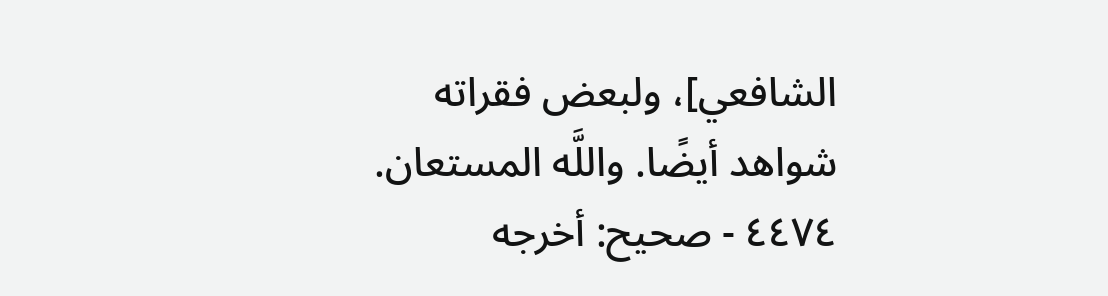الشافعي]، ولبعض فقراته شواهد أيضًا. واللَّه المستعان.
٤٤٧٤ - صحيح: أخرجه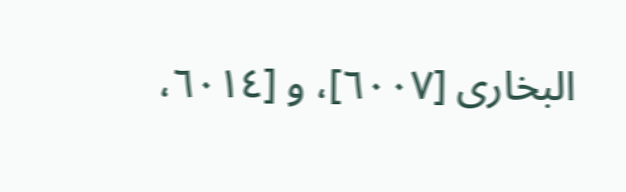البخارى [٦٠٠٧]، و [٦٠١٤،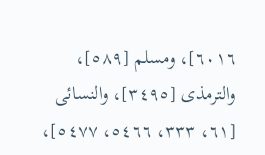٦٠١٦]، ومسلم [٥٨٩]، والترمذى [٣٤٩٥]، والنسائى [٦١، ٣٣٣، ٥٤٦٦، ٥٤٧٧]،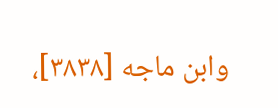وابن ماجه [٣٨٣٨]،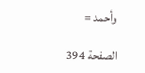وأحمد =

الصفحة 394